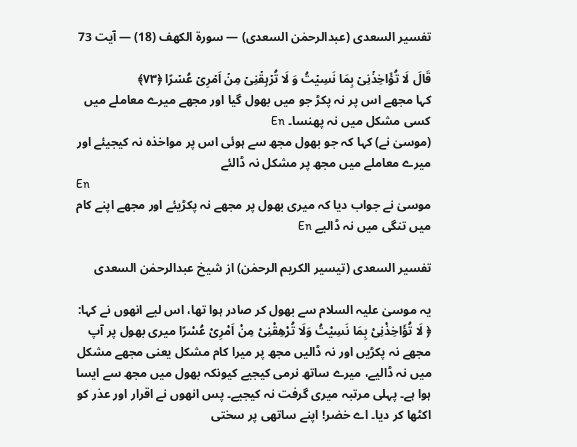تفسیر السعدی (عبدالرحمٰن السعدی) — سورۃ الكهف (18) — آیت 73

قَالَ لَا تُؤَاخِذۡنِیۡ بِمَا نَسِیۡتُ وَ لَا تُرۡہِقۡنِیۡ مِنۡ اَمۡرِیۡ عُسۡرًا ﴿۷۳﴾
کہا مجھے اس پر نہ پکڑ جو میں بھول گیا اور مجھے میرے معاملے میں کسی مشکل میں نہ پھنسا۔ En
(موسیٰ نے) کہا کہ جو بھول مجھ سے ہوئی اس پر مواخذہ نہ کیجیئے اور میرے معاملے میں مجھ پر مشکل نہ ڈالئے
En
موسیٰ نے جواب دیا کہ میری بھول پر مجھے نہ پکڑیئے اور مجھے اپنے کام میں تنگی میں نہ ڈالیے En

تفسیر السعدی (تیسیر الکریم الرحمٰن) از شیخ عبدالرحمٰن السعدی

یہ موسیٰ علیہ السلام سے بھول کر صادر ہوا تھا، اس لیے انھوں نے کہا: ﴿ لَا تُؤَاخِذْنِیْ بِمَا نَسِیْتُ وَلَا تُرْهِقْنِیْ مِنْ اَمْرِیْ عُسْرًا میری بھول پر آپ مجھے نہ پکڑیں اور نہ ڈالیں مجھ پر میرا کام مشکل یعنی مجھے مشکل میں نہ ڈالیے، میرے ساتھ نرمی کیجیے کیونکہ بھول میں مجھ سے ایسا ہوا ہے۔ پہلی مرتبہ میری گرفت نہ کیجیے۔ پس انھوں نے اقرار اور عذر کو اکٹھا کر دیا۔ اے خضر! اپنے ساتھی پر سختی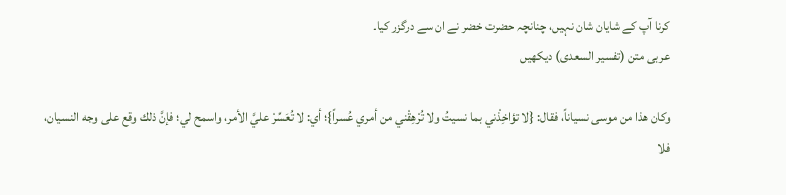کرنا آپ کے شایان شان نہیں، چنانچہ حضرت خضر نے ان سے درگزر کیا۔
عربی متن (تفسیر السعدی) دیکھیں

وكان هذا من موسى نسياناً، فقال: {لا تؤاخِذْني بما نسيتُ ولا تُرْهِقْني من أمري عُسراً}؛ أي: لا تُعَسِّرْ عليَّ الأمر، واسمح لي؛ فإنَّ ذلك وقع على وجه النسيان، فلا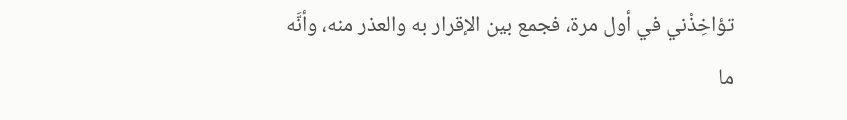تؤاخِذْني في أول مرة، فجمع بين الإقرار به والعذر منه، وأنَّه ما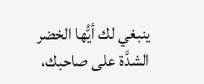ينبغي لك أيُّها الخضر الشدَّة على صاحبك،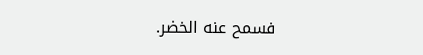فسمح عنه الخضر.